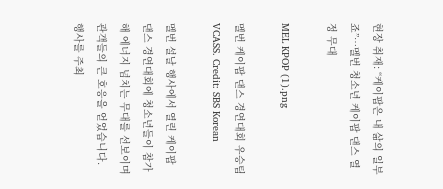현장 취재: “케이팝은 내 삶의 일부죠”…멜번 청소년 케이팝 댄스 열정 무대

MEL KPOP (1).png

멜번 케이팝 댄스 경연대회 우승팀 VCASS. Credit: SBS Korean

멜번 설날 행사에서 열린 케이팝 댄스 경연대회에 청소년들이 참가해 에너지 넘치는 무대를 선보이며 관객들의 큰 호응을 얻었습니다. 행사를 주최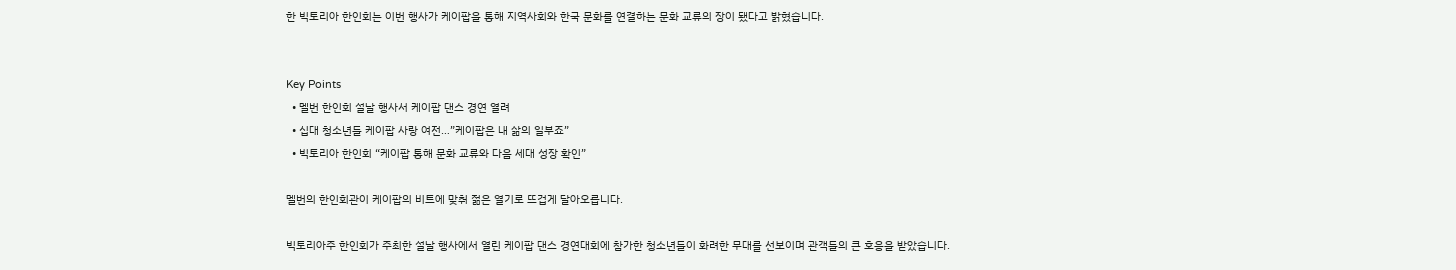한 빅토리아 한인회는 이번 행사가 케이팝을 통해 지역사회와 한국 문화를 연결하는 문화 교류의 장이 됐다고 밝혔습니다.


Key Points
  • 멜번 한인회 설날 행사서 케이팝 댄스 경연 열려
  • 십대 청소년들 케이팝 사랑 여전…”케이팝은 내 삶의 일부죠”
  • 빅토리아 한인회 “케이팝 통해 문화 교류와 다음 세대 성장 확인”

멜번의 한인회관이 케이팝의 비트에 맞춰 젊은 열기로 뜨겁게 달아오릅니다.

빅토리아주 한인회가 주최한 설날 행사에서 열린 케이팝 댄스 경연대회에 참가한 청소년들이 화려한 무대를 선보이며 관객들의 큰 호응을 받았습니다.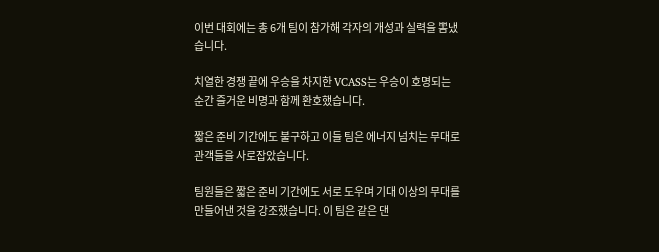이번 대회에는 총 6개 팀이 참가해 각자의 개성과 실력을 뽐냈습니다.

치열한 경쟁 끝에 우승을 차지한 VCASS는 우승이 호명되는 순간 즐거운 비명과 함께 환호했습니다.

짧은 준비 기간에도 불구하고 이들 팀은 에너지 넘치는 무대로 관객들을 사로잡았습니다.

팀원들은 짧은 준비 기간에도 서로 도우며 기대 이상의 무대를 만들어낸 것을 강조했습니다. 이 팀은 같은 댄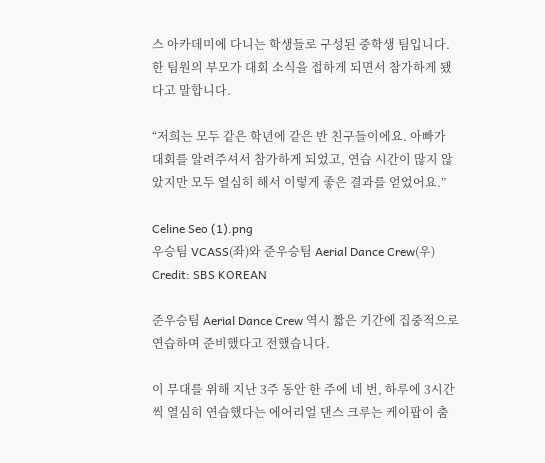스 아카데미에 다니는 학생들로 구성된 중학생 팀입니다. 한 팀원의 부모가 대회 소식을 접하게 되면서 참가하게 됐다고 말합니다.

“저희는 모두 같은 학년에 같은 반 친구들이에요. 아빠가 대회를 알려주셔서 참가하게 되었고, 연습 시간이 많지 않았지만 모두 열심히 해서 이렇게 좋은 결과를 얻었어요.”

Celine Seo (1).png
우승팀 VCASS(좌)와 준우승팀 Aerial Dance Crew(우) Credit: SBS KOREAN

준우승팀 Aerial Dance Crew 역시 짧은 기간에 집중적으로 연습하며 준비했다고 전했습니다.

이 무대를 위해 지난 3주 동안 한 주에 네 번, 하루에 3시간씩 열심히 연습했다는 에어리얼 댄스 크루는 케이팝이 춤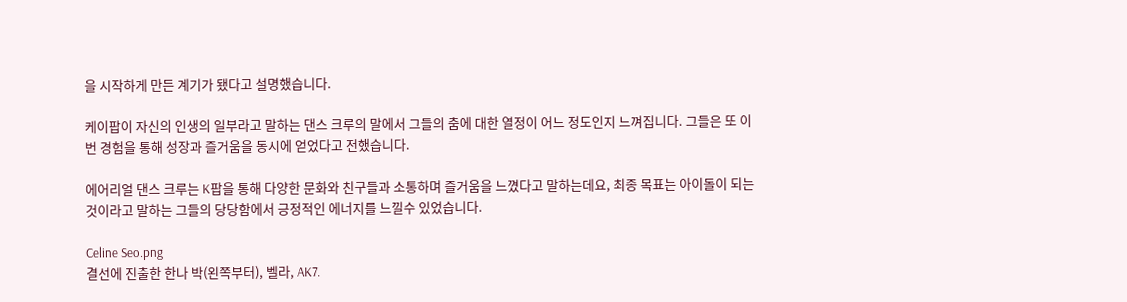을 시작하게 만든 계기가 됐다고 설명했습니다.

케이팝이 자신의 인생의 일부라고 말하는 댄스 크루의 말에서 그들의 춤에 대한 열정이 어느 정도인지 느껴집니다. 그들은 또 이번 경험을 통해 성장과 즐거움을 동시에 얻었다고 전했습니다.

에어리얼 댄스 크루는 K팝을 통해 다양한 문화와 친구들과 소통하며 즐거움을 느꼈다고 말하는데요, 최종 목표는 아이돌이 되는 것이라고 말하는 그들의 당당함에서 긍정적인 에너지를 느낄수 있었습니다.

Celine Seo.png
결선에 진출한 한나 박(왼쪽부터), 벨라, AK7.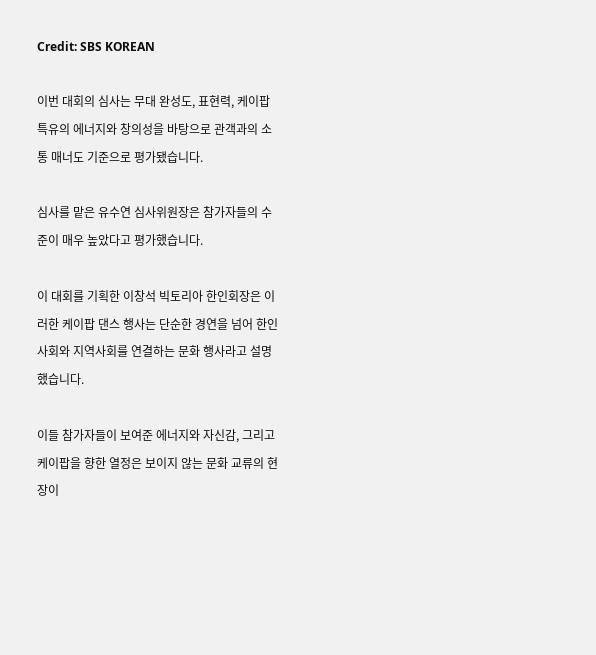Credit: SBS KOREAN

이번 대회의 심사는 무대 완성도, 표현력, 케이팝 특유의 에너지와 창의성을 바탕으로 관객과의 소통 매너도 기준으로 평가됐습니다.

심사를 맡은 유수연 심사위원장은 참가자들의 수준이 매우 높았다고 평가했습니다.

이 대회를 기획한 이창석 빅토리아 한인회장은 이러한 케이팝 댄스 행사는 단순한 경연을 넘어 한인 사회와 지역사회를 연결하는 문화 행사라고 설명했습니다.

이들 참가자들이 보여준 에너지와 자신감, 그리고 케이팝을 향한 열정은 보이지 않는 문화 교류의 현장이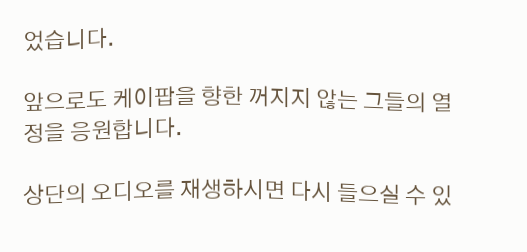었습니다.

앞으로도 케이팝을 향한 꺼지지 않는 그들의 열정을 응원합니다.

상단의 오디오를 재생하시면 다시 들으실 수 있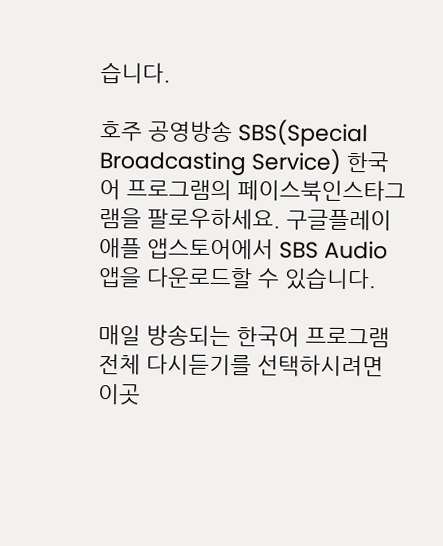습니다.

호주 공영방송 SBS(Special Broadcasting Service) 한국어 프로그램의 페이스북인스타그램을 팔로우하세요. 구글플레이애플 앱스토어에서 SBS Audio 앱을 다운로드할 수 있습니다.

매일 방송되는 한국어 프로그램 전체 다시듣기를 선택하시려면 이곳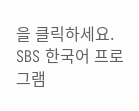을 클릭하세요. SBS 한국어 프로그램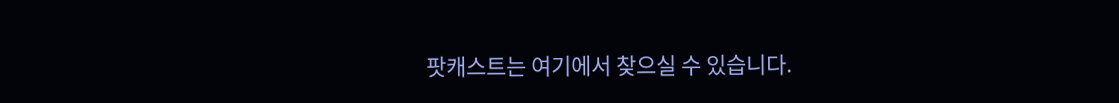팟캐스트는 여기에서 찾으실 수 있습니다.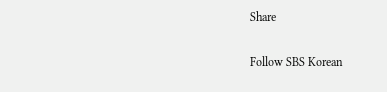Share

Follow SBS Korean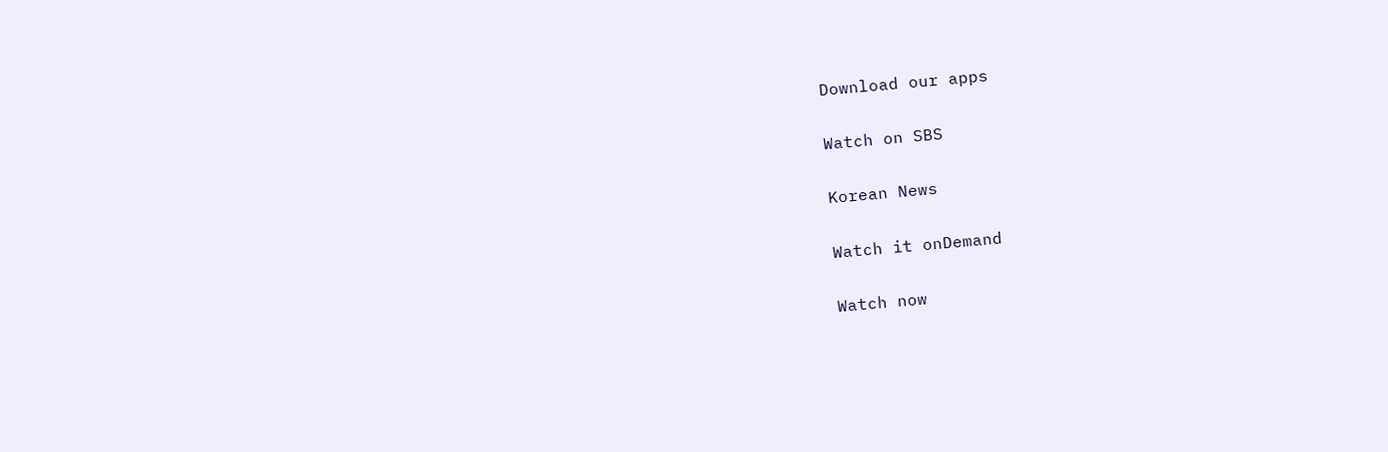Download our apps

Watch on SBS

Korean News

Watch it onDemand

Watch now